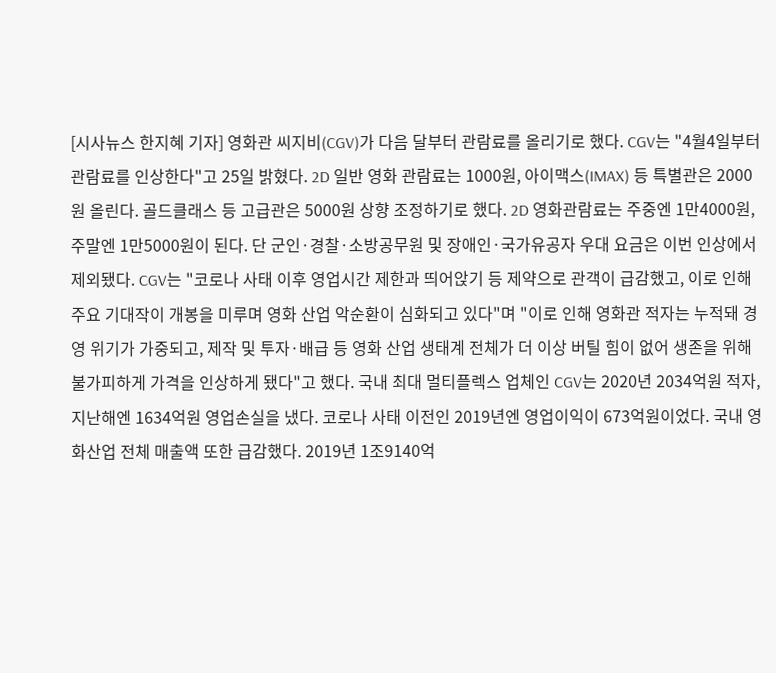[시사뉴스 한지혜 기자] 영화관 씨지비(CGV)가 다음 달부터 관람료를 올리기로 했다. CGV는 "4월4일부터 관람료를 인상한다"고 25일 밝혔다. 2D 일반 영화 관람료는 1000원, 아이맥스(IMAX) 등 특별관은 2000원 올린다. 골드클래스 등 고급관은 5000원 상향 조정하기로 했다. 2D 영화관람료는 주중엔 1만4000원, 주말엔 1만5000원이 된다. 단 군인·경찰·소방공무원 및 장애인·국가유공자 우대 요금은 이번 인상에서 제외됐다. CGV는 "코로나 사태 이후 영업시간 제한과 띄어앉기 등 제약으로 관객이 급감했고, 이로 인해 주요 기대작이 개봉을 미루며 영화 산업 악순환이 심화되고 있다"며 "이로 인해 영화관 적자는 누적돼 경영 위기가 가중되고, 제작 및 투자·배급 등 영화 산업 생태계 전체가 더 이상 버틸 힘이 없어 생존을 위해 불가피하게 가격을 인상하게 됐다"고 했다. 국내 최대 멀티플렉스 업체인 CGV는 2020년 2034억원 적자, 지난해엔 1634억원 영업손실을 냈다. 코로나 사태 이전인 2019년엔 영업이익이 673억원이었다. 국내 영화산업 전체 매출액 또한 급감했다. 2019년 1조9140억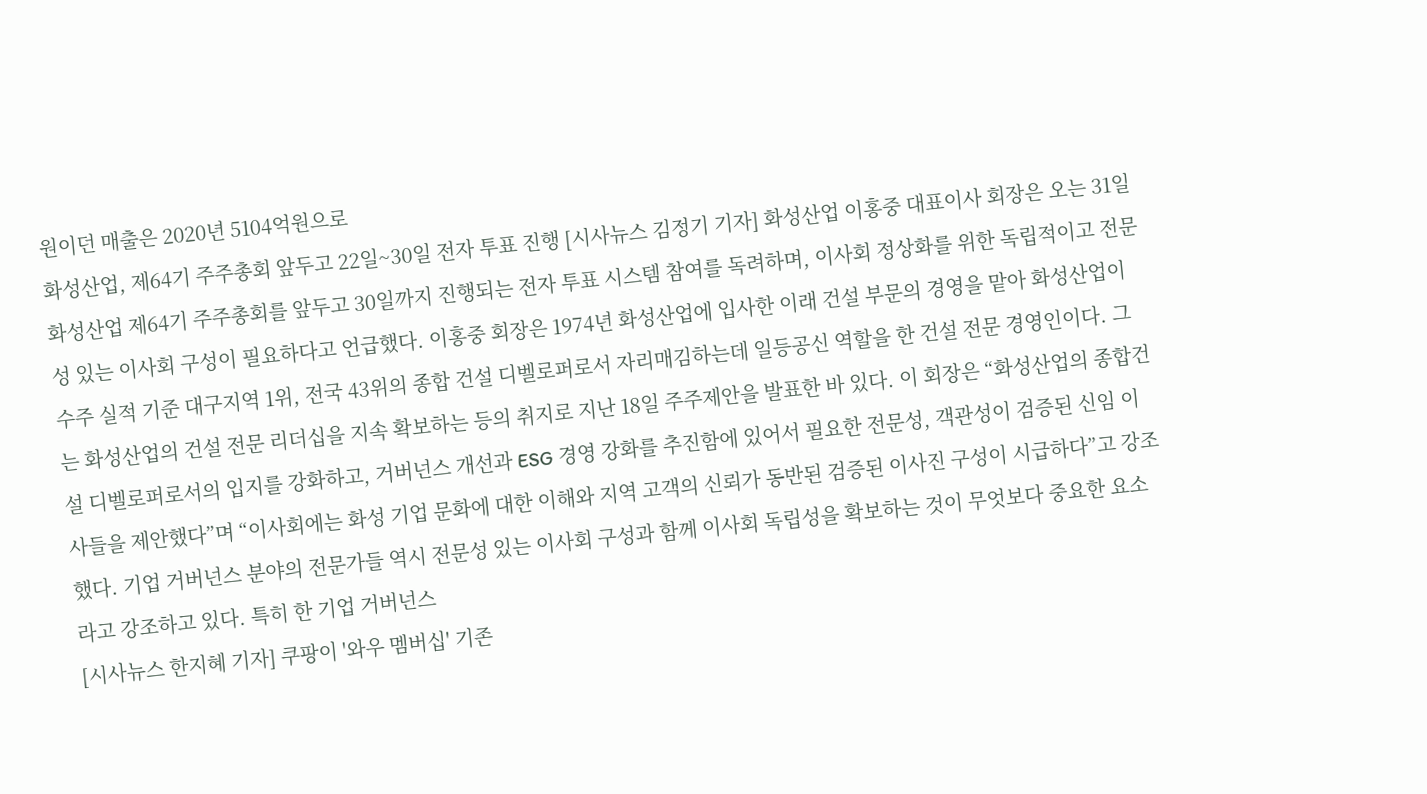원이던 매출은 2020년 5104억원으로
화성산업, 제64기 주주총회 앞두고 22일~30일 전자 투표 진행 [시사뉴스 김정기 기자] 화성산업 이홍중 대표이사 회장은 오는 31일 화성산업 제64기 주주총회를 앞두고 30일까지 진행되는 전자 투표 시스템 참여를 독려하며, 이사회 정상화를 위한 독립적이고 전문성 있는 이사회 구성이 필요하다고 언급했다. 이홍중 회장은 1974년 화성산업에 입사한 이래 건설 부문의 경영을 맡아 화성산업이 수주 실적 기준 대구지역 1위, 전국 43위의 종합 건설 디벨로퍼로서 자리매김하는데 일등공신 역할을 한 건설 전문 경영인이다. 그는 화성산업의 건설 전문 리더십을 지속 확보하는 등의 취지로 지난 18일 주주제안을 발표한 바 있다. 이 회장은 “화성산업의 종합건설 디벨로퍼로서의 입지를 강화하고, 거버넌스 개선과 ESG 경영 강화를 추진함에 있어서 필요한 전문성, 객관성이 검증된 신임 이사들을 제안했다”며 “이사회에는 화성 기업 문화에 대한 이해와 지역 고객의 신뢰가 동반된 검증된 이사진 구성이 시급하다”고 강조했다. 기업 거버넌스 분야의 전문가들 역시 전문성 있는 이사회 구성과 함께 이사회 독립성을 확보하는 것이 무엇보다 중요한 요소라고 강조하고 있다. 특히 한 기업 거버넌스
[시사뉴스 한지혜 기자] 쿠팡이 '와우 멤버십' 기존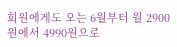회원에게도 오는 6월부터 월 2900원에서 4990원으로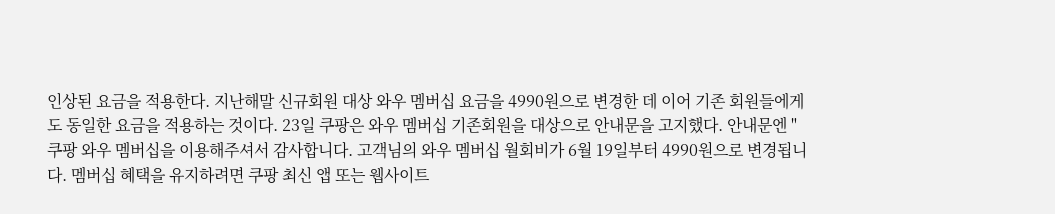인상된 요금을 적용한다. 지난해말 신규회원 대상 와우 멤버십 요금을 4990원으로 변경한 데 이어 기존 회원들에게도 동일한 요금을 적용하는 것이다. 23일 쿠팡은 와우 멤버십 기존회원을 대상으로 안내문을 고지했다. 안내문엔 "쿠팡 와우 멤버십을 이용해주셔서 감사합니다. 고객님의 와우 멤버십 월회비가 6월 19일부터 4990원으로 변경됩니다. 멤버십 혜택을 유지하려면 쿠팡 최신 앱 또는 웹사이트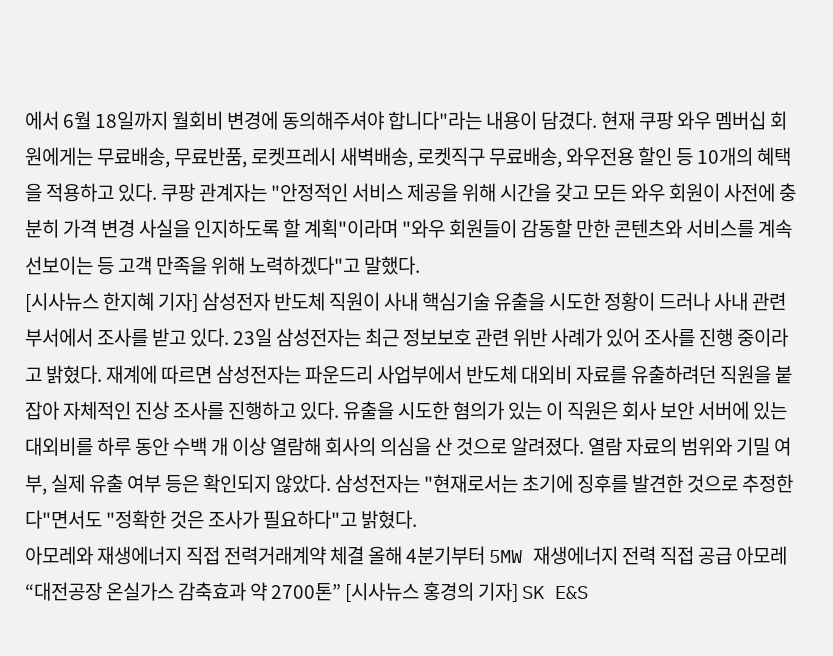에서 6월 18일까지 월회비 변경에 동의해주셔야 합니다"라는 내용이 담겼다. 현재 쿠팡 와우 멤버십 회원에게는 무료배송, 무료반품, 로켓프레시 새벽배송, 로켓직구 무료배송, 와우전용 할인 등 10개의 혜택을 적용하고 있다. 쿠팡 관계자는 "안정적인 서비스 제공을 위해 시간을 갖고 모든 와우 회원이 사전에 충분히 가격 변경 사실을 인지하도록 할 계획"이라며 "와우 회원들이 감동할 만한 콘텐츠와 서비스를 계속 선보이는 등 고객 만족을 위해 노력하겠다"고 말했다.
[시사뉴스 한지혜 기자] 삼성전자 반도체 직원이 사내 핵심기술 유출을 시도한 정황이 드러나 사내 관련 부서에서 조사를 받고 있다. 23일 삼성전자는 최근 정보보호 관련 위반 사례가 있어 조사를 진행 중이라고 밝혔다. 재계에 따르면 삼성전자는 파운드리 사업부에서 반도체 대외비 자료를 유출하려던 직원을 붙잡아 자체적인 진상 조사를 진행하고 있다. 유출을 시도한 혐의가 있는 이 직원은 회사 보안 서버에 있는 대외비를 하루 동안 수백 개 이상 열람해 회사의 의심을 산 것으로 알려졌다. 열람 자료의 범위와 기밀 여부, 실제 유출 여부 등은 확인되지 않았다. 삼성전자는 "현재로서는 초기에 징후를 발견한 것으로 추정한다"면서도 "정확한 것은 조사가 필요하다"고 밝혔다.
아모레와 재생에너지 직접 전력거래계약 체결 올해 4분기부터 5MW 재생에너지 전력 직접 공급 아모레 “대전공장 온실가스 감축효과 약 2700톤” [시사뉴스 홍경의 기자] SK E&S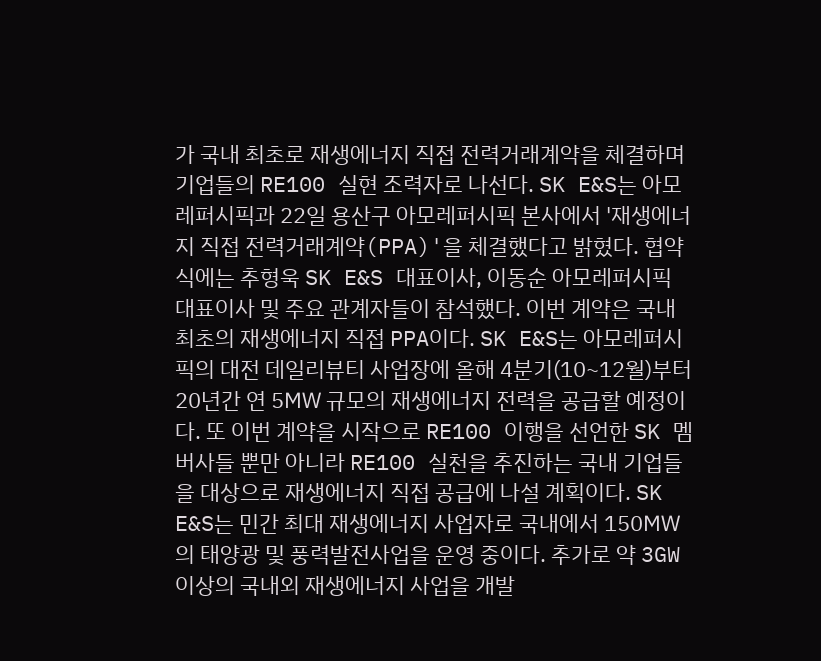가 국내 최초로 재생에너지 직접 전력거래계약을 체결하며 기업들의 RE100 실현 조력자로 나선다. SK E&S는 아모레퍼시픽과 22일 용산구 아모레퍼시픽 본사에서 '재생에너지 직접 전력거래계약(PPA)'을 체결했다고 밝혔다. 협약식에는 추형욱 SK E&S 대표이사, 이동순 아모레퍼시픽 대표이사 및 주요 관계자들이 참석했다. 이번 계약은 국내 최초의 재생에너지 직접 PPA이다. SK E&S는 아모레퍼시픽의 대전 데일리뷰티 사업장에 올해 4분기(10~12월)부터 20년간 연 5㎿ 규모의 재생에너지 전력을 공급할 예정이다. 또 이번 계약을 시작으로 RE100 이행을 선언한 SK 멤버사들 뿐만 아니라 RE100 실천을 추진하는 국내 기업들을 대상으로 재생에너지 직접 공급에 나설 계획이다. SK E&S는 민간 최대 재생에너지 사업자로 국내에서 150㎿의 태양광 및 풍력발전사업을 운영 중이다. 추가로 약 3GW 이상의 국내외 재생에너지 사업을 개발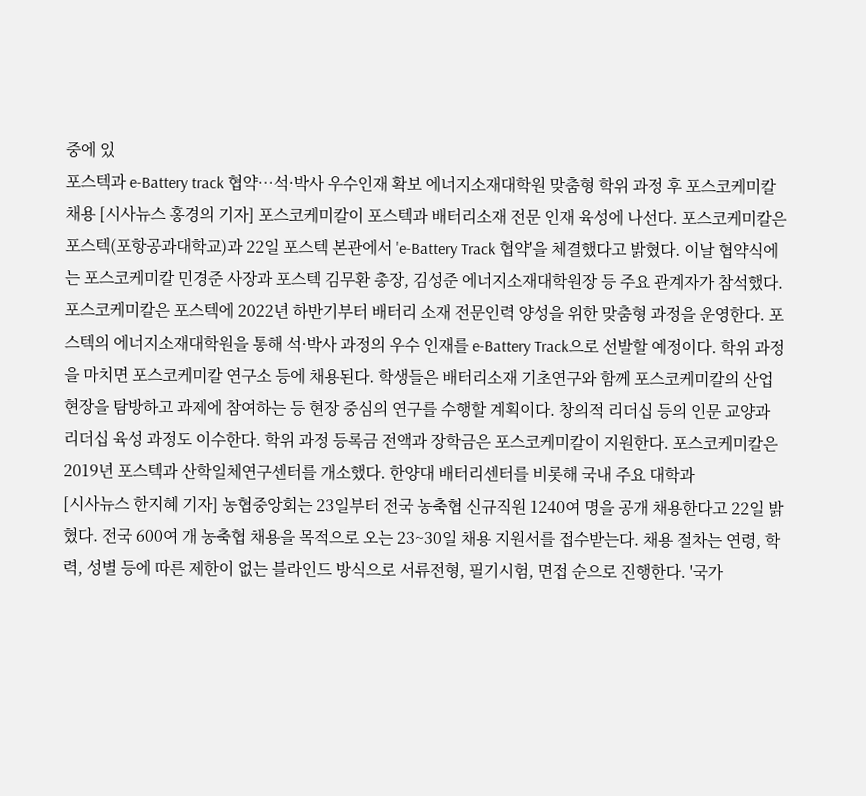중에 있
포스텍과 e-Battery track 협약…석·박사 우수인재 확보 에너지소재대학원 맞춤형 학위 과정 후 포스코케미칼 채용 [시사뉴스 홍경의 기자] 포스코케미칼이 포스텍과 배터리소재 전문 인재 육성에 나선다. 포스코케미칼은 포스텍(포항공과대학교)과 22일 포스텍 본관에서 'e-Battery Track 협약'을 체결했다고 밝혔다. 이날 협약식에는 포스코케미칼 민경준 사장과 포스텍 김무환 총장, 김성준 에너지소재대학원장 등 주요 관계자가 참석했다. 포스코케미칼은 포스텍에 2022년 하반기부터 배터리 소재 전문인력 양성을 위한 맞춤형 과정을 운영한다. 포스텍의 에너지소재대학원을 통해 석·박사 과정의 우수 인재를 e-Battery Track으로 선발할 예정이다. 학위 과정을 마치면 포스코케미칼 연구소 등에 채용된다. 학생들은 배터리소재 기초연구와 함께 포스코케미칼의 산업 현장을 탐방하고 과제에 참여하는 등 현장 중심의 연구를 수행할 계획이다. 창의적 리더십 등의 인문 교양과 리더십 육성 과정도 이수한다. 학위 과정 등록금 전액과 장학금은 포스코케미칼이 지원한다. 포스코케미칼은 2019년 포스텍과 산학일체연구센터를 개소했다. 한양대 배터리센터를 비롯해 국내 주요 대학과
[시사뉴스 한지혜 기자] 농협중앙회는 23일부터 전국 농축협 신규직원 1240여 명을 공개 채용한다고 22일 밝혔다. 전국 600여 개 농축협 채용을 목적으로 오는 23~30일 채용 지원서를 접수받는다. 채용 절차는 연령, 학력, 성별 등에 따른 제한이 없는 블라인드 방식으로 서류전형, 필기시험, 면접 순으로 진행한다. '국가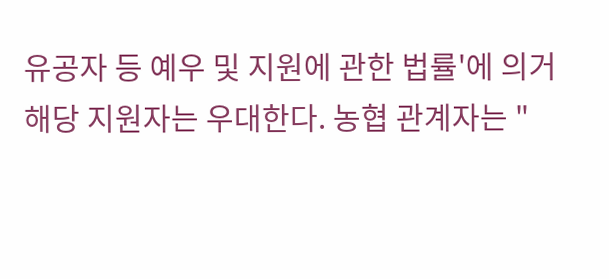유공자 등 예우 및 지원에 관한 법률'에 의거 해당 지원자는 우대한다. 농협 관계자는 "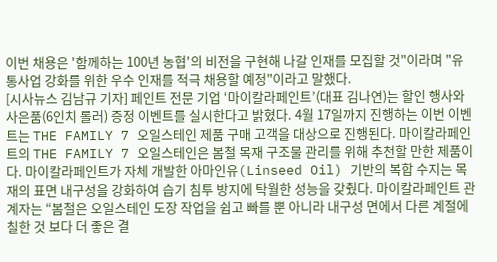이번 채용은 '함께하는 100년 농협'의 비전을 구현해 나갈 인재를 모집할 것"이라며 "유통사업 강화를 위한 우수 인재를 적극 채용할 예정"이라고 말했다.
[시사뉴스 김남규 기자] 페인트 전문 기업 ‘마이칼라페인트’(대표 김나연)는 할인 행사와 사은품(6인치 롤러) 증정 이벤트를 실시한다고 밝혔다. 4월 17일까지 진행하는 이번 이벤트는 THE FAMILY 7 오일스테인 제품 구매 고객을 대상으로 진행된다. 마이칼라페인트의 THE FAMILY 7 오일스테인은 봄철 목재 구조물 관리를 위해 추천할 만한 제품이다. 마이칼라페인트가 자체 개발한 아마인유(Linseed Oil) 기반의 복합 수지는 목재의 표면 내구성을 강화하여 습기 침투 방지에 탁월한 성능을 갖췄다. 마이칼라페인트 관계자는 “봄철은 오일스테인 도장 작업을 쉽고 빠를 뿐 아니라 내구성 면에서 다른 계절에 칠한 것 보다 더 좋은 결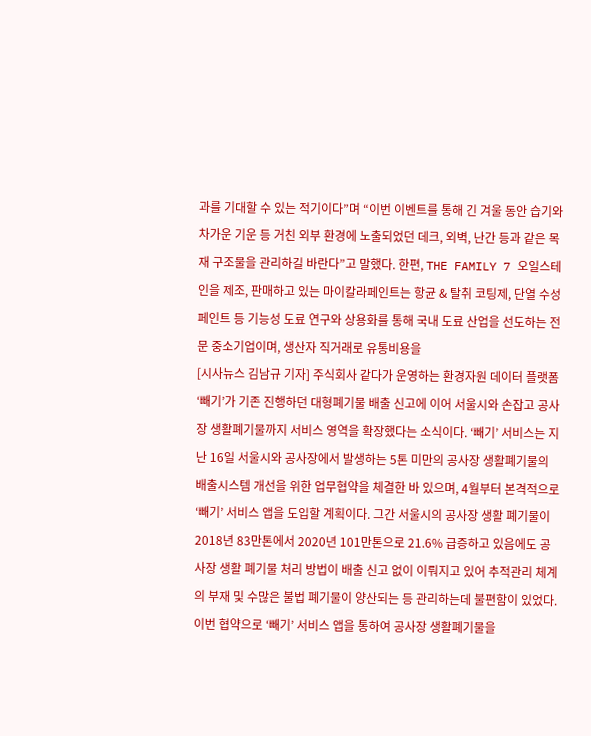과를 기대할 수 있는 적기이다”며 “이번 이벤트를 통해 긴 겨울 동안 습기와 차가운 기운 등 거친 외부 환경에 노출되었던 데크, 외벽, 난간 등과 같은 목재 구조물을 관리하길 바란다”고 말했다. 한편, THE FAMILY 7 오일스테인을 제조, 판매하고 있는 마이칼라페인트는 항균 & 탈취 코팅제, 단열 수성페인트 등 기능성 도료 연구와 상용화를 통해 국내 도료 산업을 선도하는 전문 중소기업이며, 생산자 직거래로 유통비용을
[시사뉴스 김남규 기자] 주식회사 같다가 운영하는 환경자원 데이터 플랫폼 ‘빼기’가 기존 진행하던 대형폐기물 배출 신고에 이어 서울시와 손잡고 공사장 생활폐기물까지 서비스 영역을 확장했다는 소식이다. ‘빼기’ 서비스는 지난 16일 서울시와 공사장에서 발생하는 5톤 미만의 공사장 생활폐기물의 배출시스템 개선을 위한 업무협약을 체결한 바 있으며, 4월부터 본격적으로 ‘빼기’ 서비스 앱을 도입할 계획이다. 그간 서울시의 공사장 생활 폐기물이 2018년 83만톤에서 2020년 101만톤으로 21.6% 급증하고 있음에도 공사장 생활 폐기물 처리 방법이 배출 신고 없이 이뤄지고 있어 추적관리 체계의 부재 및 수많은 불법 폐기물이 양산되는 등 관리하는데 불편함이 있었다. 이번 협약으로 ‘빼기’ 서비스 앱을 통하여 공사장 생활폐기물을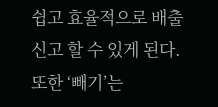쉽고 효율적으로 배출신고 할 수 있게 된다. 또한 ‘빼기’는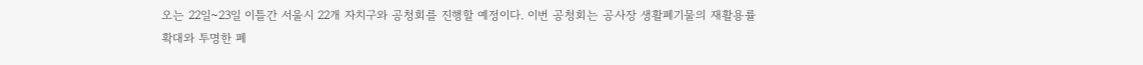오는 22일~23일 이틀간 서울시 22개 자치구와 공청회를 진행할 예정이다. 이번 공청회는 공사장 생활폐기물의 재활용률 확대와 투명한 폐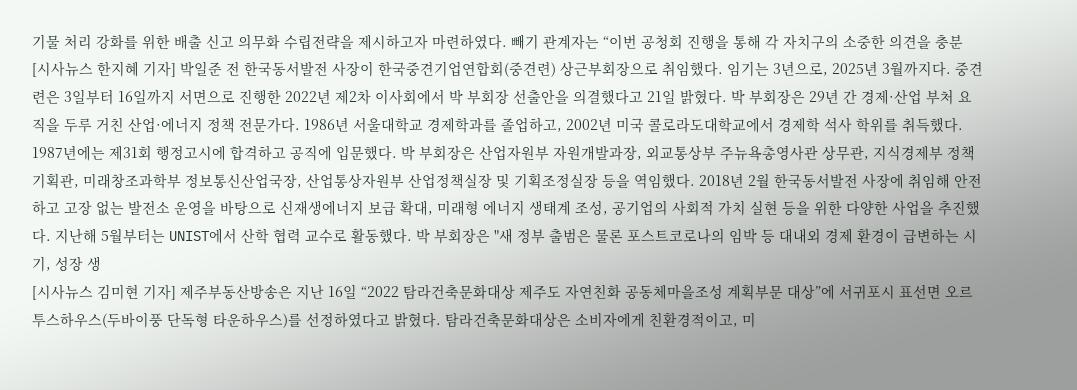기물 처리 강화를 위한 배출 신고 의무화 수립전략을 제시하고자 마련하였다. 빼기 관계자는 “이번 공청회 진행을 통해 각 자치구의 소중한 의견을 충분
[시사뉴스 한지혜 기자] 박일준 전 한국동서발전 사장이 한국중견기업연합회(중견련) 상근부회장으로 취임했다. 임기는 3년으로, 2025년 3월까지다. 중견련은 3일부터 16일까지 서면으로 진행한 2022년 제2차 이사회에서 박 부회장 선출안을 의결했다고 21일 밝혔다. 박 부회장은 29년 간 경제·산업 부처 요직을 두루 거친 산업·에너지 정책 전문가다. 1986년 서울대학교 경제학과를 졸업하고, 2002년 미국 콜로라도대학교에서 경제학 석사 학위를 취득했다. 1987년에는 제31회 행정고시에 합격하고 공직에 입문했다. 박 부회장은 산업자원부 자원개발과장, 외교통상부 주뉴욕총영사관 상무관, 지식경제부 정책기획관, 미래창조과학부 정보통신산업국장, 산업통상자원부 산업정책실장 및 기획조정실장 등을 역임했다. 2018년 2월 한국동서발전 사장에 취임해 안전하고 고장 없는 발전소 운영을 바탕으로 신재생에너지 보급 확대, 미래형 에너지 생태계 조성, 공기업의 사회적 가치 실현 등을 위한 다양한 사업을 추진했다. 지난해 5월부터는 UNIST에서 산학 협력 교수로 활동했다. 박 부회장은 "새 정부 출범은 물론 포스트코로나의 임박 등 대내외 경제 환경이 급변하는 시기, 성장 생
[시사뉴스 김미현 기자] 제주부동산방송은 지난 16일 “2022 탐라건축문화대상 제주도 자연친화 공동체마을조성 계획부문 대상”에 서귀포시 표선면 오르투스하우스(두바이풍 단독형 타운하우스)를 선정하였다고 밝혔다. 탐라건축문화대상은 소비자에게 친환경적이고, 미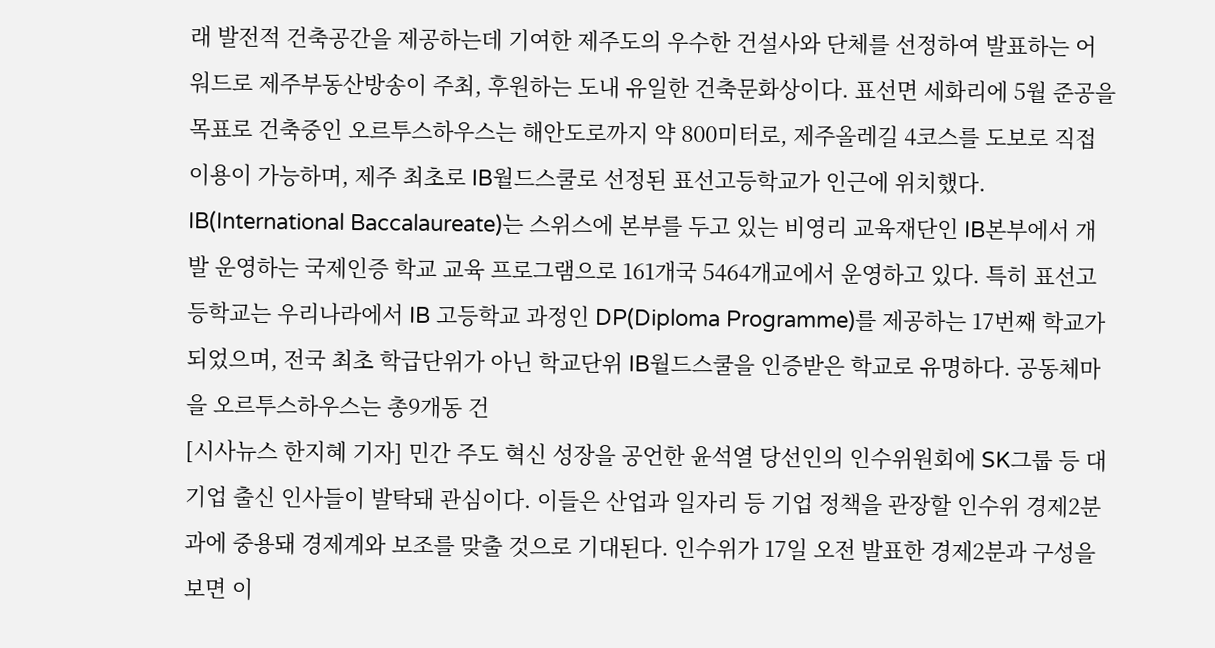래 발전적 건축공간을 제공하는데 기여한 제주도의 우수한 건설사와 단체를 선정하여 발표하는 어워드로 제주부동산방송이 주최, 후원하는 도내 유일한 건축문화상이다. 표선면 세화리에 5월 준공을 목표로 건축중인 오르투스하우스는 해안도로까지 약 800미터로, 제주올레길 4코스를 도보로 직접 이용이 가능하며, 제주 최초로 IB월드스쿨로 선정된 표선고등학교가 인근에 위치했다. IB(International Baccalaureate)는 스위스에 본부를 두고 있는 비영리 교육재단인 IB본부에서 개발 운영하는 국제인증 학교 교육 프로그램으로 161개국 5464개교에서 운영하고 있다. 특히 표선고등학교는 우리나라에서 IB 고등학교 과정인 DP(Diploma Programme)를 제공하는 17번째 학교가 되었으며, 전국 최초 학급단위가 아닌 학교단위 IB월드스쿨을 인증받은 학교로 유명하다. 공동체마을 오르투스하우스는 총9개동 건
[시사뉴스 한지혜 기자] 민간 주도 혁신 성장을 공언한 윤석열 당선인의 인수위원회에 SK그룹 등 대기업 출신 인사들이 발탁돼 관심이다. 이들은 산업과 일자리 등 기업 정책을 관장할 인수위 경제2분과에 중용돼 경제계와 보조를 맞출 것으로 기대된다. 인수위가 17일 오전 발표한 경제2분과 구성을 보면 이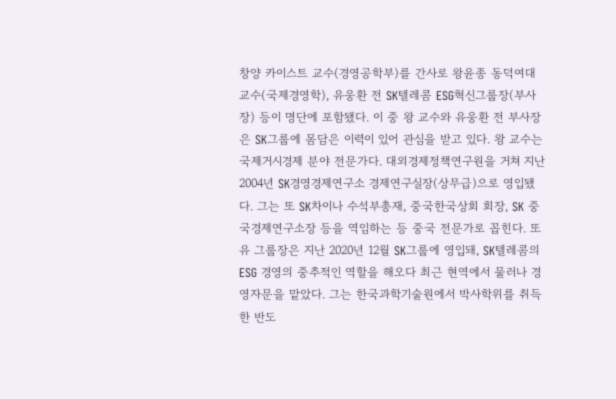창양 카이스트 교수(경영공학부)를 간사로 왕윤종 동덕여대 교수(국제경영학), 유웅환 전 SK텔레콤 ESG혁신그룹장(부사장) 등이 명단에 포함됐다. 이 중 왕 교수와 유웅환 전 부사장은 SK그룹에 몸담은 이력이 있어 관심을 받고 있다. 왕 교수는 국제거시경제 분야 전문가다. 대외경제정책연구원을 거쳐 지난 2004년 SK경영경제연구소 경제연구실장(상무급)으로 영입됐다. 그는 또 SK차이나 수석부총재, 중국한국상회 회장, SK 중국경제연구소장 등을 역임하는 등 중국 전문가로 꼽힌다. 또 유 그룹장은 지난 2020년 12월 SK그룹에 영입돼, SK텔레콤의 ESG 경영의 중추적인 역할을 해오다 최근 현역에서 물러나 경영자문을 맡았다. 그는 한국과학기술원에서 박사학위를 취득한 반도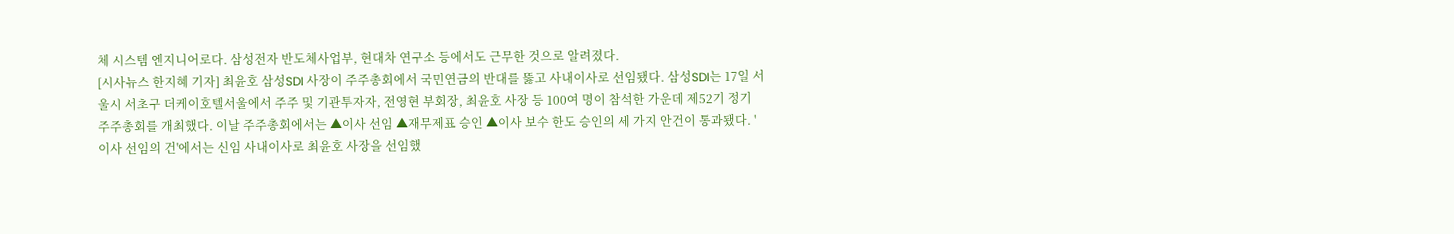체 시스템 엔지니어로다. 삼성전자 반도체사업부, 현대차 연구소 등에서도 근무한 것으로 알려졌다.
[시사뉴스 한지혜 기자] 최윤호 삼성SDI 사장이 주주총회에서 국민연금의 반대를 뚫고 사내이사로 선임됐다. 삼성SDI는 17일 서울시 서초구 더케이호텔서울에서 주주 및 기관투자자, 전영현 부회장, 최윤호 사장 등 100여 명이 참석한 가운데 제52기 정기 주주총회를 개최했다. 이날 주주총회에서는 ▲이사 선임 ▲재무제표 승인 ▲이사 보수 한도 승인의 세 가지 안건이 통과됐다. '이사 선임의 건'에서는 신임 사내이사로 최윤호 사장을 선임했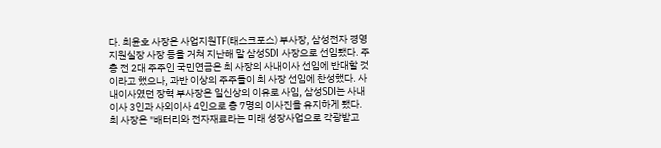다. 최윤호 사장은 사업지원TF(태스크포스) 부사장, 삼성전자 경영지원실장 사장 등을 거쳐 지난해 말 삼성SDI 사장으로 선임됐다. 주총 전 2대 주주인 국민연금은 최 사장의 사내이사 선임에 반대할 것이라고 했으나, 과반 이상의 주주들이 최 사장 선임에 찬성했다. 사내이사였던 장혁 부사장은 일신상의 이유로 사임, 삼성SDI는 사내이사 3인과 사외이사 4인으로 총 7명의 이사진을 유지하게 됐다. 최 사장은 "배터리와 전자재료라는 미래 성장사업으로 각광받고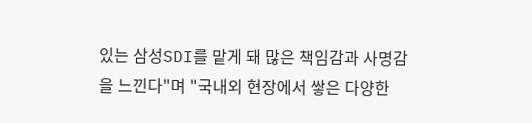있는 삼성SDI를 맡게 돼 많은 책임감과 사명감을 느낀다"며 "국내외 현장에서 쌓은 다양한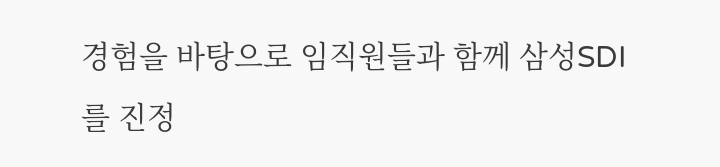경험을 바탕으로 임직원들과 함께 삼성SDI를 진정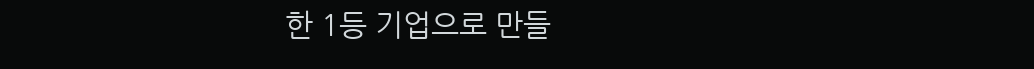한 1등 기업으로 만들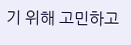기 위해 고민하고